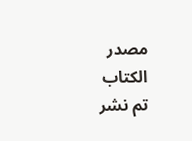مصدر الكتاب
تم نشر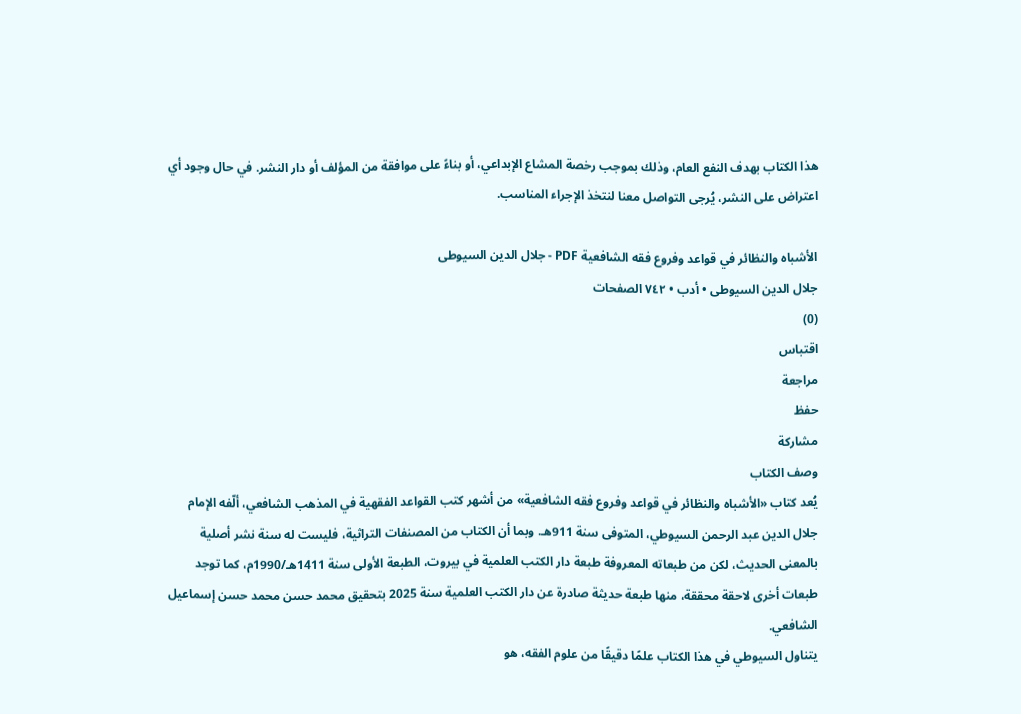هذا الكتاب بهدف النفع العام، وذلك بموجب رخصة المشاع الإبداعي، أو بناءً على موافقة من المؤلف أو دار النشر. في حال وجود أي اعتراض على النشر، يُرجى التواصل معنا لنتخذ الإجراء المناسب.

الأشباه والنظائر في قواعد وفروع فقه الشافعية PDF - جلال الدين السيوطى
جلال الدين السيوطى • أدب • ٧٤٢ الصفحات
(0)
اقتباس
مراجعة
حفظ
مشاركة
وصف الكتاب
يُعد كتاب «الأشباه والنظائر في قواعد وفروع فقه الشافعية» من أشهر كتب القواعد الفقهية في المذهب الشافعي، ألّفه الإمام جلال الدين عبد الرحمن السيوطي، المتوفى سنة 911هـ. وبما أن الكتاب من المصنفات التراثية، فليست له سنة نشر أصلية بالمعنى الحديث، لكن من طبعاته المعروفة طبعة دار الكتب العلمية في بيروت، الطبعة الأولى سنة 1411هـ/1990م، كما توجد طبعات أخرى لاحقة محققة، منها طبعة حديثة صادرة عن دار الكتب العلمية سنة 2025 بتحقيق محمد حسن محمد حسن إسماعيل الشافعي.
يتناول السيوطي في هذا الكتاب علمًا دقيقًا من علوم الفقه، هو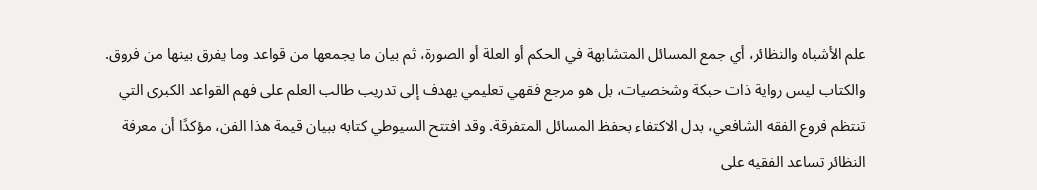علم الأشباه والنظائر، أي جمع المسائل المتشابهة في الحكم أو العلة أو الصورة، ثم بيان ما يجمعها من قواعد وما يفرق بينها من فروق. والكتاب ليس رواية ذات حبكة وشخصيات، بل هو مرجع فقهي تعليمي يهدف إلى تدريب طالب العلم على فهم القواعد الكبرى التي تنتظم فروع الفقه الشافعي، بدل الاكتفاء بحفظ المسائل المتفرقة. وقد افتتح السيوطي كتابه ببيان قيمة هذا الفن، مؤكدًا أن معرفة النظائر تساعد الفقيه على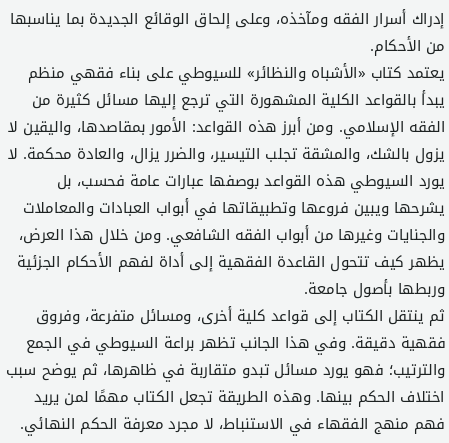إدراك أسرار الفقه ومآخذه، وعلى إلحاق الوقائع الجديدة بما يناسبها من الأحكام.
يعتمد كتاب «الأشباه والنظائر» للسيوطي على بناء فقهي منظم يبدأ بالقواعد الكلية المشهورة التي ترجع إليها مسائل كثيرة من الفقه الإسلامي. ومن أبرز هذه القواعد: الأمور بمقاصدها، واليقين لا يزول بالشك، والمشقة تجلب التيسير، والضرر يزال، والعادة محكمة. لا يورد السيوطي هذه القواعد بوصفها عبارات عامة فحسب، بل يشرحها ويبين فروعها وتطبيقاتها في أبواب العبادات والمعاملات والجنايات وغيرها من أبواب الفقه الشافعي. ومن خلال هذا العرض، يظهر كيف تتحول القاعدة الفقهية إلى أداة لفهم الأحكام الجزئية وربطها بأصول جامعة.
ثم ينتقل الكتاب إلى قواعد كلية أخرى، ومسائل متفرعة، وفروق فقهية دقيقة. وفي هذا الجانب تظهر براعة السيوطي في الجمع والترتيب؛ فهو يورد مسائل تبدو متقاربة في ظاهرها، ثم يوضح سبب اختلاف الحكم بينها. وهذه الطريقة تجعل الكتاب مهمًا لمن يريد فهم منهج الفقهاء في الاستنباط، لا مجرد معرفة الحكم النهائي.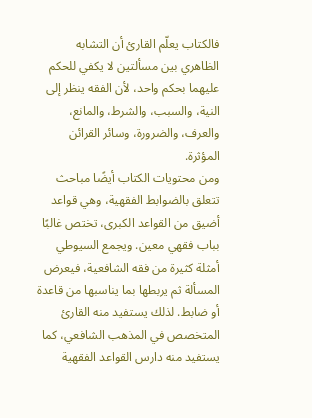فالكتاب يعلّم القارئ أن التشابه الظاهري بين مسألتين لا يكفي للحكم عليهما بحكم واحد، لأن الفقه ينظر إلى النية، والسبب، والشرط، والمانع، والعرف، والضرورة، وسائر القرائن المؤثرة.
ومن محتويات الكتاب أيضًا مباحث تتعلق بالضوابط الفقهية، وهي قواعد أضيق من القواعد الكبرى، تختص غالبًا بباب فقهي معين. ويجمع السيوطي أمثلة كثيرة من فقه الشافعية، فيعرض المسألة ثم يربطها بما يناسبها من قاعدة أو ضابط. لذلك يستفيد منه القارئ المتخصص في المذهب الشافعي، كما يستفيد منه دارس القواعد الفقهية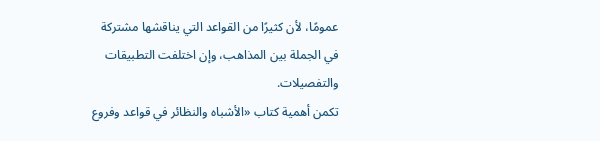عمومًا، لأن كثيرًا من القواعد التي يناقشها مشتركة في الجملة بين المذاهب، وإن اختلفت التطبيقات والتفصيلات.
تكمن أهمية كتاب «الأشباه والنظائر في قواعد وفروع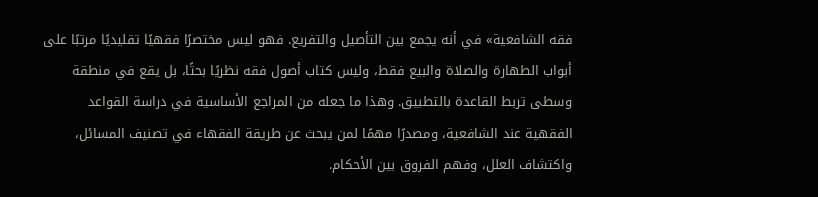فقه الشافعية» في أنه يجمع بين التأصيل والتفريع. فهو ليس مختصرًا فقهيًا تقليديًا مرتبًا على أبواب الطهارة والصلاة والبيع فقط، وليس كتاب أصول فقه نظريًا بحتًا، بل يقع في منطقة وسطى تربط القاعدة بالتطبيق. وهذا ما جعله من المراجع الأساسية في دراسة القواعد الفقهية عند الشافعية، ومصدرًا مهمًا لمن يبحث عن طريقة الفقهاء في تصنيف المسائل، واكتشاف العلل، وفهم الفروق بين الأحكام.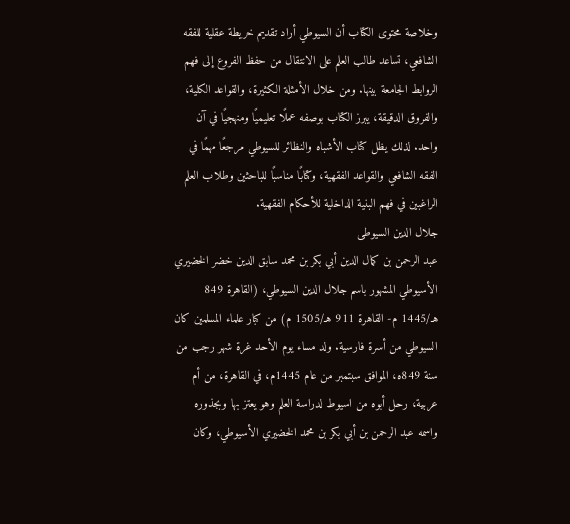وخلاصة محتوى الكتاب أن السيوطي أراد تقديم خريطة عقلية للفقه الشافعي، تساعد طالب العلم على الانتقال من حفظ الفروع إلى فهم الروابط الجامعة بينها. ومن خلال الأمثلة الكثيرة، والقواعد الكلية، والفروق الدقيقة، يبرز الكتاب بوصفه عملًا تعليميًا ومنهجيًا في آن واحد. لذلك يظل كتاب الأشباه والنظائر للسيوطي مرجعًا مهمًا في الفقه الشافعي والقواعد الفقهية، وكتابًا مناسبًا للباحثين وطلاب العلم الراغبين في فهم البنية الداخلية للأحكام الفقهية.
جلال الدين السيوطى
عبد الرحمن بن كمال الدين أبي بكر بن محمد سابق الدين خضر الخضيري الأسيوطي المشهور باسم جلال الدين السيوطي، (القاهرة 849 هـ/1445 م- القاهرة 911 هـ/1505 م) من كبار علماء المسلمين كان السيوطي من أسرة فارسية. ولد مساء يوم الأحد غرة شهر رجب من سنة 849ه، الموافق سبتمبر من عام 1445م، في القاهرة، من أم عربية، رحل أبوه من اسيوط لدراسة العلم وهو يعتز بها وبجذوره واسمه عبد الرحمن بن أبي بكر بن محمد الخضيري الأسيوطي، وكان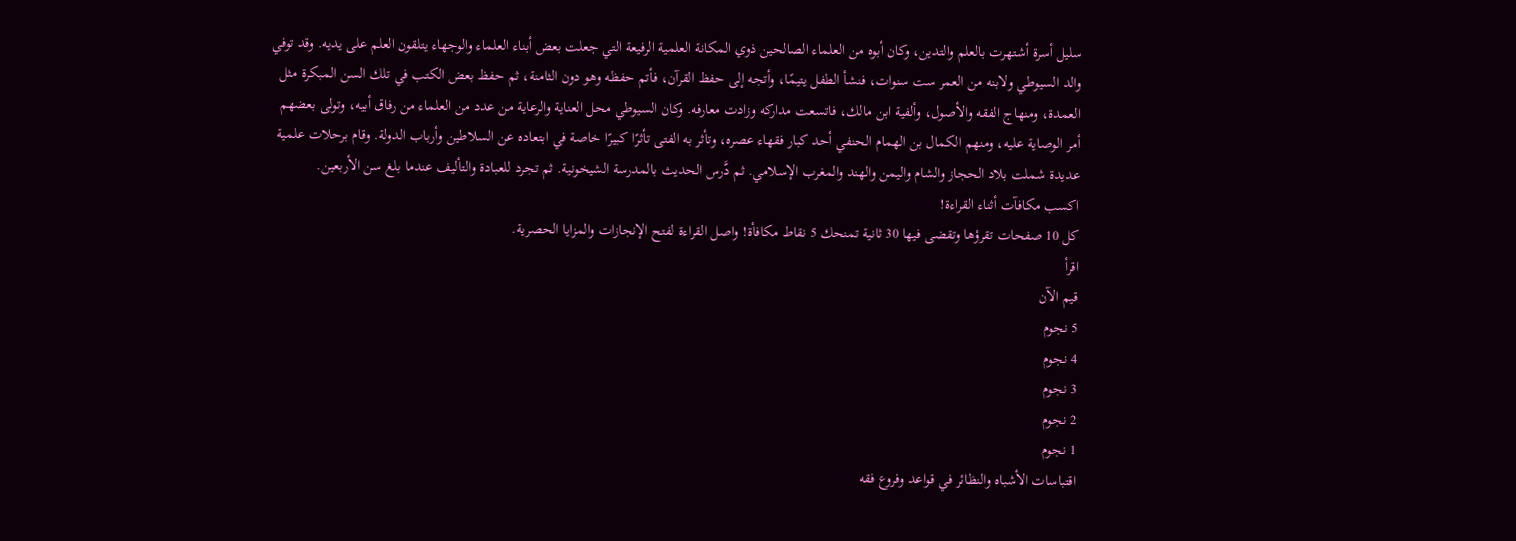سليل أسرة أشتهرت بالعلم والتدين، وكان أبوه من العلماء الصالحين ذوي المكانة العلمية الرفيعة التي جعلت بعض أبناء العلماء والوجهاء يتلقون العلم على يديه. وقد توفي والد السيوطي ولابنه من العمر ست سنوات، فنشأ الطفل يتيمًا، وأتجه إلى حفظ القرآن، فأتم حفظه وهو دون الثامنة، ثم حفظ بعض الكتب في تلك السن المبكرة مثل العمدة، ومنهاج الفقه والأصول، وألفية ابن مالك، فاتسعت مداركه وزادت معارفه. وكان السيوطي محل العناية والرعاية من عدد من العلماء من رفاق أبيه، وتولى بعضهم أمر الوصاية عليه، ومنهم الكمال بن الهمام الحنفي أحد كبار فقهاء عصره، وتأثر به الفتى تأثرًا كبيرًا خاصة في ابتعاده عن السلاطين وأرباب الدولة. وقام برحلات علمية عديدة شملت بلاد الحجاز والشام واليمن والهند والمغرب الإسلامي. ثم دَّرس الحديث بالمدرسة الشيخونية. ثم تجرد للعبادة والتأليف عندما بلغ سن الأربعين.
اكسب مكافآت أثناء القراءة!
كل 10 صفحات تقرؤها وتقضى فيها 30 ثانية تمنحك 5 نقاط مكافأة! واصل القراءة لفتح الإنجازات والمزايا الحصرية.
اقرأ
قيم الآن
5 نجوم
4 نجوم
3 نجوم
2 نجوم
1 نجوم
اقتباسات الأشباه والنظائر في قواعد وفروع فقه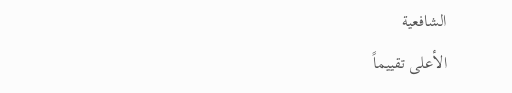الشافعية
الأعلى تقييماً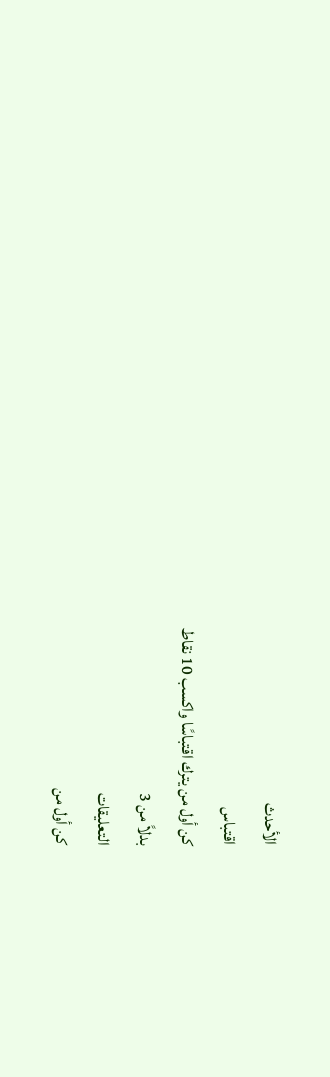الأحدث
اقتباس
كن أول من يترك اقتباسًا واكسب 10 نقاط
بدلاً من 3
التعليقات
كن أول من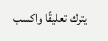يترك تعليقًا واكسب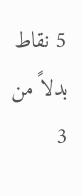5 نقاط
بدلاً من 3